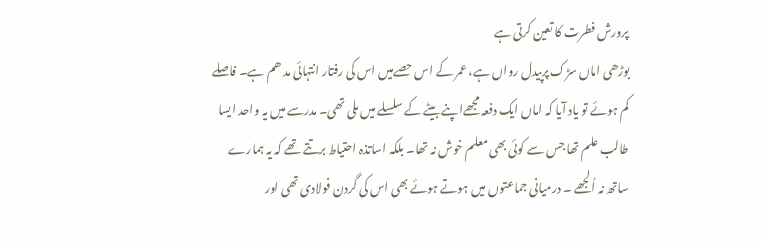پرورش فطرت کا تعین کرتی ہے
بوڑھی اماں سڑک پرپیدل رواں ہے، عمر کے اس حصےمیں اس کی رفتار انتہائی مد ھم ہے۔ فاصلے کم ہوئے تو یاد آیا کہ اماں ایک دفعہ مجھےاپنے بیٹے کے سلسلے میں ملی تھی۔ مدرسے میں یہ واحد ایسا طالب علم تھا جس سے کوئی بھی معلم خوش نہ تھا۔ بلکہ اساتذہ احتیاط برتتے تھے کہ یہ ہمارے ساتھ نہ اُلجھے ۔ درمیانی جماعتوں میں ہوتے ہوئے بھی اس کی گردن فولادی تھی اور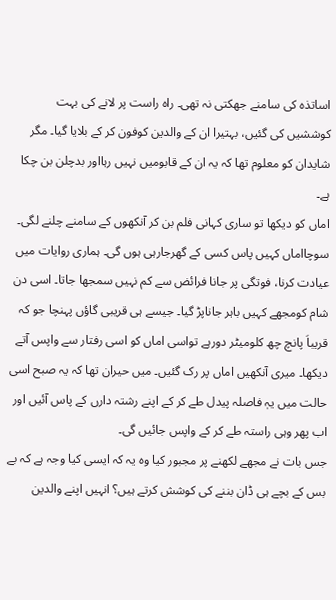اساتذہ کی سامنے جھکتی نہ تھی۔ راہ راست پر لانے کی بہت کوششیں کی گئیں، بہتیرا ان کے والدین کوفون کر کے بلایا گیا۔ مگر شایدان کو معلوم تھا کہ یہ ان کے قابومیں نہیں رہااور بدچلن بن چکا ہے۔
اماں کو دیکھا تو ساری کہانی فلم بن کر آنکھوں کے سامنے چلنے لگی۔ سوچااماں کہیں پاس کسی کے گھرجارہی ہوں گی۔ ہماری روایات میں عیادت کرنا، فوتگی پر جانا فرائض سے کم نہیں سمجھا جاتا۔ اسی دن شام کومجھے کہیں باہر جاناپڑ گیا۔ جیسے ہی قریبی گاؤں پہنچا جو کہ قریباَ پانچ چھ کلومیٹر دورہے تواسی اماں کو اسی رفتار سے واپس آتے دیکھا۔ میری آنکھیں اماں پر رک گئیں۔ میں حیران تھا کہ یہ صبح اسی حالت میں یہٖ فاصلہ پیدل طے کر کے اپنے رشتہ دارں کے پاس آئیں اور اب پھر وہی راستہ طے کر کے واپس جائیں گی۔
جس بات نے مجھے لکھنے پر مجبور کیا وہ یہ کہ ایسی کیا وجہ ہے کہ بے بس کے بچے ہی ڈان بننے کی کوشش کرتے ہیں؟ انہیں اپنے والدین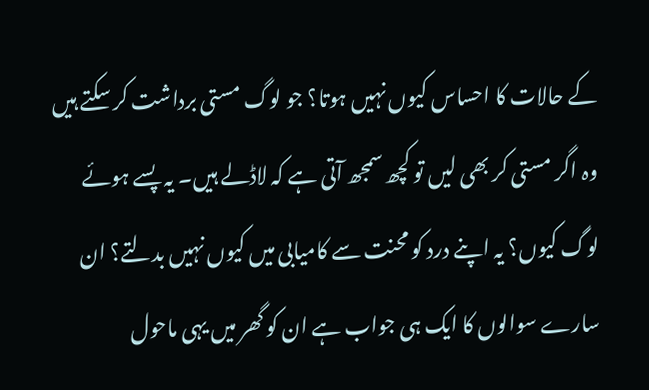کے حالات کا احساس کیوں نہیں ہوتا؟ جو لوگ مستی برداشت کر سکتے ہیں وہ اگر مستی کر بھی لیں تو کچھ سمجھ آتی ہے کہ لاڈلے ہیں۔ یہ پسے ہوئے لوگ کیوں؟ یہ اپنے درد کو محنت سے کامیابی میں کیوں نہیں بدلتے؟ ان سارے سوالوں کا ایک ہی جواب ہے ان کو گھر میں یہی ماحول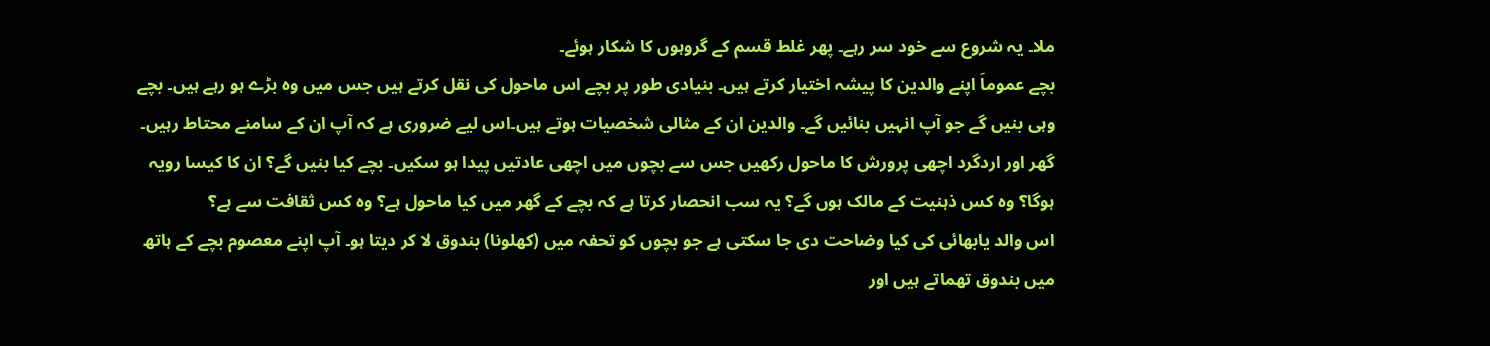ملا۔ یہ شروع سے خود سر رہے۔ پھر غلط قسم کے گروہوں کا شکار ہوئے۔
بچے عموماَ اپنے والدین کا پیشہ اختیار کرتے ہیں۔ بنیادی طور پر بچے اس ماحول کی نقل کرتے ہیں جس میں وہ بڑے ہو رہے ہیں۔ بچے وہی بنیں گے جو آپ انہیں بنائیں گے۔ والدین ان کے مثالی شخصیات ہوتے ہیں۔اس لیے ضروری ہے کہ آپ ان کے سامنے محتاط رہیں۔ گھر اور اردگرد اچھی پرورش کا ماحول رکھیں جس سے بچوں میں اچھی عادتیں پیدا ہو سکیں۔ بچے کیا بنیں گے؟ ان کا کیسا رویہ ہوگا؟ وہ کس ذہنیت کے مالک ہوں گے؟ یہ سب انحصار کرتا ہے کہ بچے کے گھر میں کیا ماحول ہے؟ وہ کس ثقافت سے ہے؟
اس والد یابھائی کی کیا وضاحت دی جا سکتی ہے جو بچوں کو تحفہ میں (کھلونا) بندوق لا کر دیتا ہو۔ آپ اپنے معصوم بچے کے ہاتھ میں بندوق تھماتے ہیں اور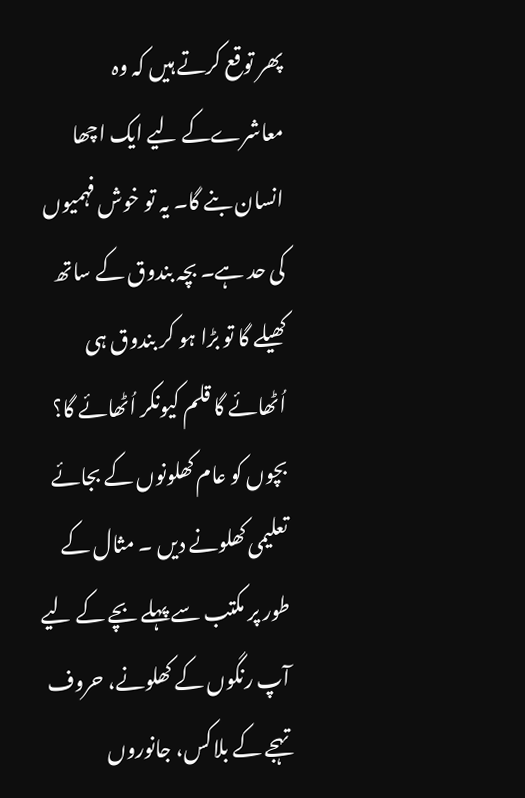پھر توقع کرتے ہیں کہ وہ معاشرےکے لیے ایک اچھا انسان بنے گا۔ یہ تو خوش فہمیوں کی حد ہے۔ بچہ بندوق کے ساتھ کھیلے گا تو بڑا ہو کر بندوق ہی اُٹھائے گا قلم کیونکر اُٹھائے گا؟
بچوں کو عام کھلونوں کے بجائے تعلیمی کھلونے دیں ۔ مثال کے طور پر مکتب سے پہلے بچے کے لیے آپ رنگوں کے کھلونے، حروف تہجے کے بلاکس، جانوروں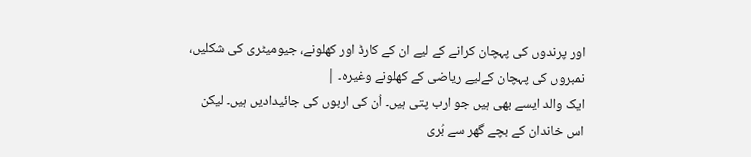اور پرندوں کی پہچان کرانے کے لیے ان کے کارڈ اور کھلونے، جیومیٹری کی شکلیں، نمبروں کی پہچان کےلیے ریاضی کے کھلونے وغیرہ۔ |
ایک والد ایسے بھی ہیں جو ارب پتی ہیں۔ اُن کی اربوں کی جائیدادیں ہیں۔ لیکن اس خاندان کے بچے گھر سے بُری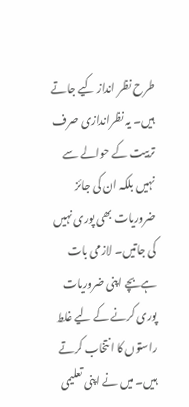طرح نظر انداز کیے جاتے ہیں۔ یہ نظراندازی صرف تربیت کے حوالے سے نہیں بلکہ ان کی جائز ضروریات بھی پوری نہیں کی جاتیں۔ لازمی بات ہےبچے اپنی ضروریات پوری کرنے کے لیے غلط راستوں کا انتخاب کرتے ہیں۔ میں نے اپنی تعلیمی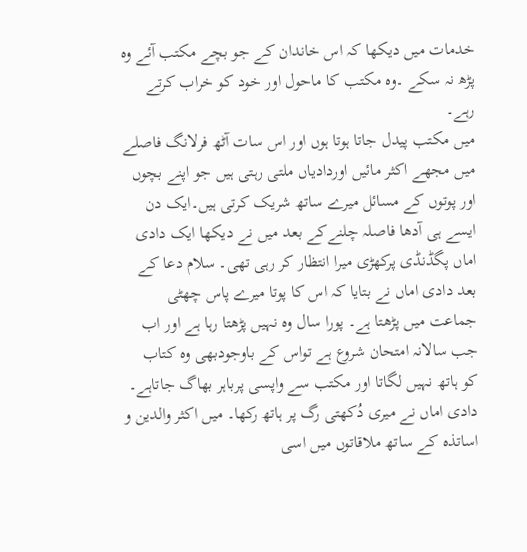خدمات میں دیکھا کہ اس خاندان کے جو بچے مکتب آئے وہ پڑھ نہ سکے ۔وہ مکتب کا ماحول اور خود کو خراب کرتے رہے۔
میں مکتب پیدل جاتا ہوتا ہوں اور اس سات آٹھ فرلانگ فاصلے میں مجھے اکثر مائیں اوردادیاں ملتی رہتی ہیں جو اپنے بچوں اور پوتوں کے مسائل میرے ساتھ شریک کرتی ہیں۔ایک دن ایسے ہی آدھا فاصلہ چلنےکے بعد میں نے دیکھا ایک دادی اماں پگڈنڈی پرکھڑی میرا انتظار کر رہی تھی۔ سلام دعا کے بعد دادی اماں نے بتایا کہ اس کا پوتا میرے پاس چھٹی جماعت میں پڑھتا ہے۔ پورا سال وہ نہیں پڑھتا رہا ہے اور اب جب سالانہ امتحان شروع ہے تواس کے باوجودبھی وہ کتاب کو ہاتھ نہیں لگاتا اور مکتب سے واپسی پرباہر بھاگ جاتاہے۔ دادی اماں نے میری دُکھتی رگ پر ہاتھ رکھا۔ میں اکثر والدین و اساتذہ کے ساتھ ملاقاتوں میں اسی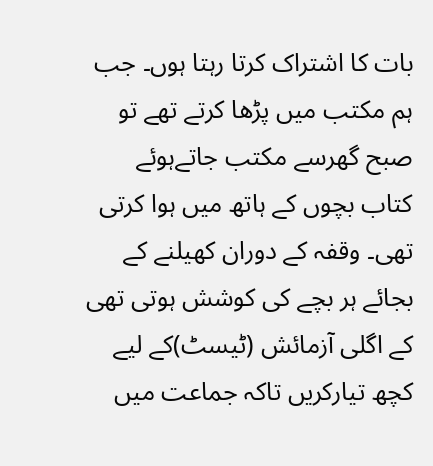بات کا اشتراک کرتا رہتا ہوں۔ جب ہم مکتب میں پڑھا کرتے تھے تو صبح گھرسے مکتب جاتےہوئے کتاب بچوں کے ہاتھ میں ہوا کرتی تھی۔ وقفہ کے دوران کھیلنے کے بجائے ہر بچے کی کوشش ہوتی تھی کے اگلی آزمائش (ٹیسٹ)کے لیے کچھ تیارکریں تاکہ جماعت میں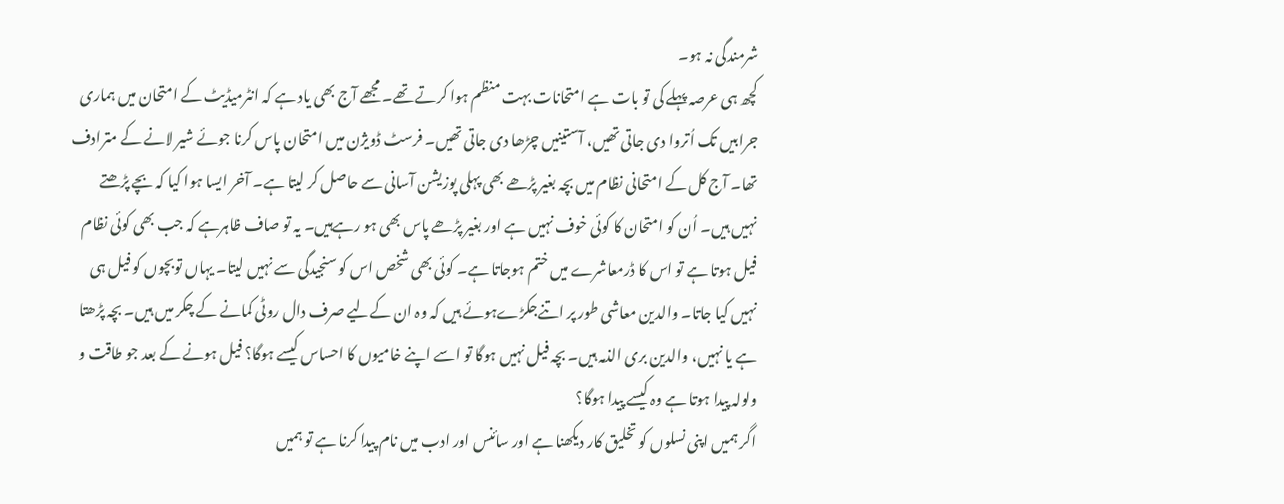شرمندگی نہ ہو۔
کچھ ہی عرصہ پہلے کی تو بات ہے امتحانات بہت منظم ہوا کرتے تھے۔ مجھے آج بھی یاد ہے کہ انٹرمیڈیٹ کے امتحان میں ہماری جرابیں تک اُتروا دی جاتی تھیں، آستینیں چڑھا دی جاتی تھیں۔ فرسٹ ڈویژن میں امتحان پاس کرنا جوئے شیر لانے کے مترادف تھا۔ آج کل کے امتحانی نظام میں بچہ بغیر پڑھے بھی پہلی پوزیشن آسانی سے حاصل کر لیتا ہے۔ آخر ایسا ہوا کیا کہ بچے پڑھتے نہیں ہیں۔ اُن کو امتحان کا کوئی خوف نہیں ہے اور بغیر پڑھے پاس بھی ہو رہےہیں۔ یہ تو صاف ظاہرہے کہ جب بھی کوئی نظام فیل ہوتا ہے تو اس کا ڈرمعاشرے میں ختم ہوجاتا ہے۔ کوئی بھی شخص اس کو سنجیدگی سے نہیں لیتا۔ یہاں توبچوں کو فیل ہی نہیں کیا جاتا۔ والدین معاشی طور پر اتنےجکڑےہوئے ہیں کہ وہ ان کےلیے صرف دال روٹی کمانے کے چکر میں ہیں۔ بچہ پڑھتا ہے یا نہیں، والدین بری الذمہ ہیں۔ بچہ فیل نہیں ہوگا تو اسے اپنے خامیوں کا احساس کیسے ہوگا؟ فیل ہونے کے بعد جو طاقت و ولولہ پیدا ہوتا ہے وہ کیسے پیدا ہوگا؟
اگر ہمیں اپنی نسلوں کو تخلیق کار دیکھنا ہے اور سائنس اور ادب میں نام پیدا کرنا ہے تو ہمیں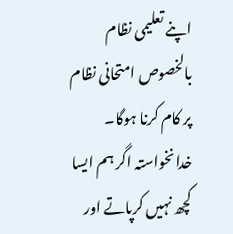اپنے تعلیمی نظام بالخصوص امتحانی نظام پر کام کرنا ہوگا۔ خدانخواستہ اگر ہم ایسا کچھ نہیں کرپاتے اور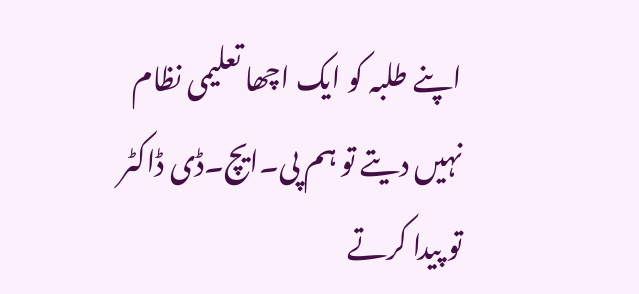اپنے طلبہ کو ایک اچھا تعلیمی نظام نہیں دیتے تو ہم پی۔ایچ۔ڈی ڈاکٹر تو پیدا کرتے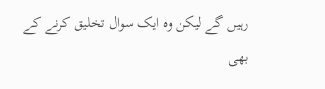رہیں گے لیکن وہ ایک سوال تخلیق کرنے کے بھی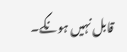قابل نہیں ہونگے۔